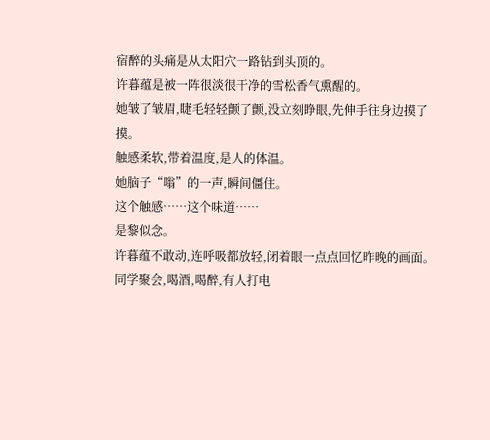宿醉的头痛是从太阳穴一路钻到头顶的。
许暮蕴是被一阵很淡很干净的雪松香气熏醒的。
她皱了皱眉,睫毛轻轻颤了颤,没立刻睁眼,先伸手往身边摸了摸。
触感柔软,带着温度,是人的体温。
她脑子“嗡”的一声,瞬间僵住。
这个触感……这个味道……
是黎似念。
许暮蕴不敢动,连呼吸都放轻,闭着眼一点点回忆昨晚的画面。
同学聚会,喝酒,喝醉,有人打电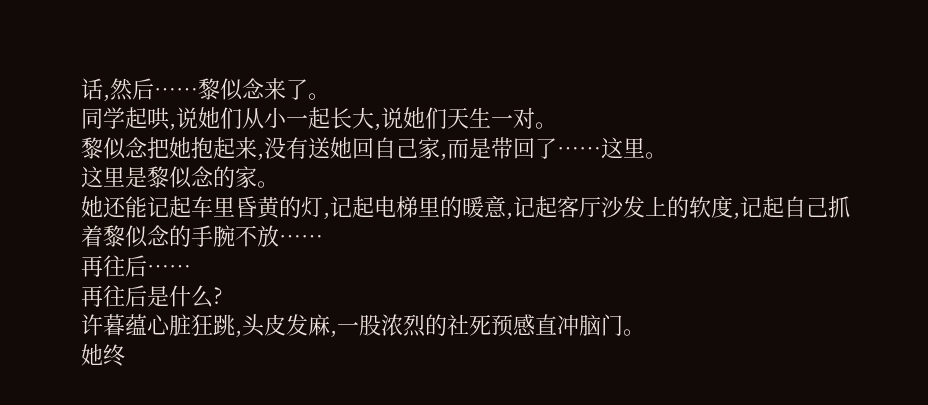话,然后……黎似念来了。
同学起哄,说她们从小一起长大,说她们天生一对。
黎似念把她抱起来,没有送她回自己家,而是带回了……这里。
这里是黎似念的家。
她还能记起车里昏黄的灯,记起电梯里的暖意,记起客厅沙发上的软度,记起自己抓着黎似念的手腕不放……
再往后……
再往后是什么?
许暮蕴心脏狂跳,头皮发麻,一股浓烈的社死预感直冲脑门。
她终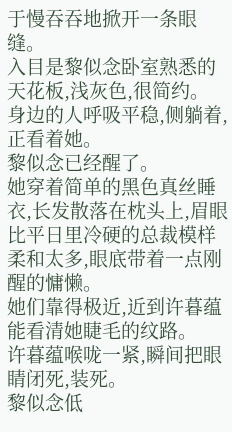于慢吞吞地掀开一条眼缝。
入目是黎似念卧室熟悉的天花板,浅灰色,很简约。
身边的人呼吸平稳,侧躺着,正看着她。
黎似念已经醒了。
她穿着简单的黑色真丝睡衣,长发散落在枕头上,眉眼比平日里冷硬的总裁模样柔和太多,眼底带着一点刚醒的慵懒。
她们靠得极近,近到许暮蕴能看清她睫毛的纹路。
许暮蕴喉咙一紧,瞬间把眼睛闭死,装死。
黎似念低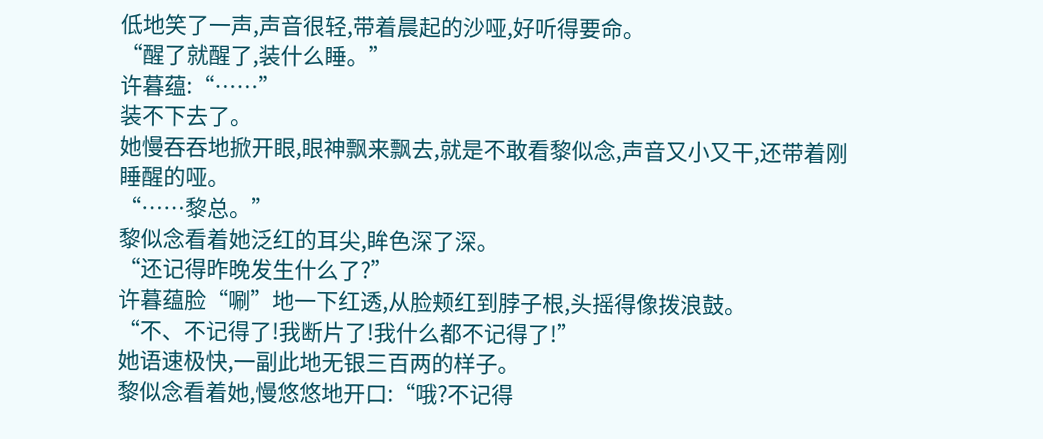低地笑了一声,声音很轻,带着晨起的沙哑,好听得要命。
“醒了就醒了,装什么睡。”
许暮蕴:“……”
装不下去了。
她慢吞吞地掀开眼,眼神飘来飘去,就是不敢看黎似念,声音又小又干,还带着刚睡醒的哑。
“……黎总。”
黎似念看着她泛红的耳尖,眸色深了深。
“还记得昨晚发生什么了?”
许暮蕴脸“唰”地一下红透,从脸颊红到脖子根,头摇得像拨浪鼓。
“不、不记得了!我断片了!我什么都不记得了!”
她语速极快,一副此地无银三百两的样子。
黎似念看着她,慢悠悠地开口:“哦?不记得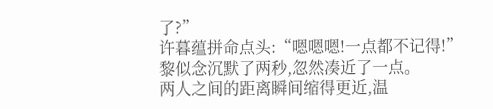了?”
许暮蕴拼命点头:“嗯嗯嗯!一点都不记得!”
黎似念沉默了两秒,忽然凑近了一点。
两人之间的距离瞬间缩得更近,温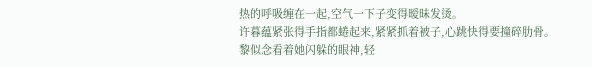热的呼吸缠在一起,空气一下子变得暧昧发烫。
许暮蕴紧张得手指都蜷起来,紧紧抓着被子,心跳快得要撞碎肋骨。
黎似念看着她闪躲的眼神,轻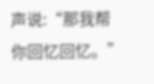声说:“那我帮你回忆回忆。”